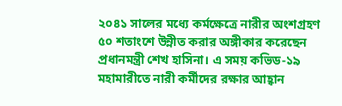২০৪১ সালের মধ্যে কর্মক্ষেত্রে নারীর অংশগ্রহণ ৫০ শতাংশে উন্নীত করার অঙ্গীকার করেছেন প্রধানমন্ত্রী শেখ হাসিনা। এ সময় কভিড-১৯ মহামারীতে নারী কর্মীদের রক্ষার আহ্বান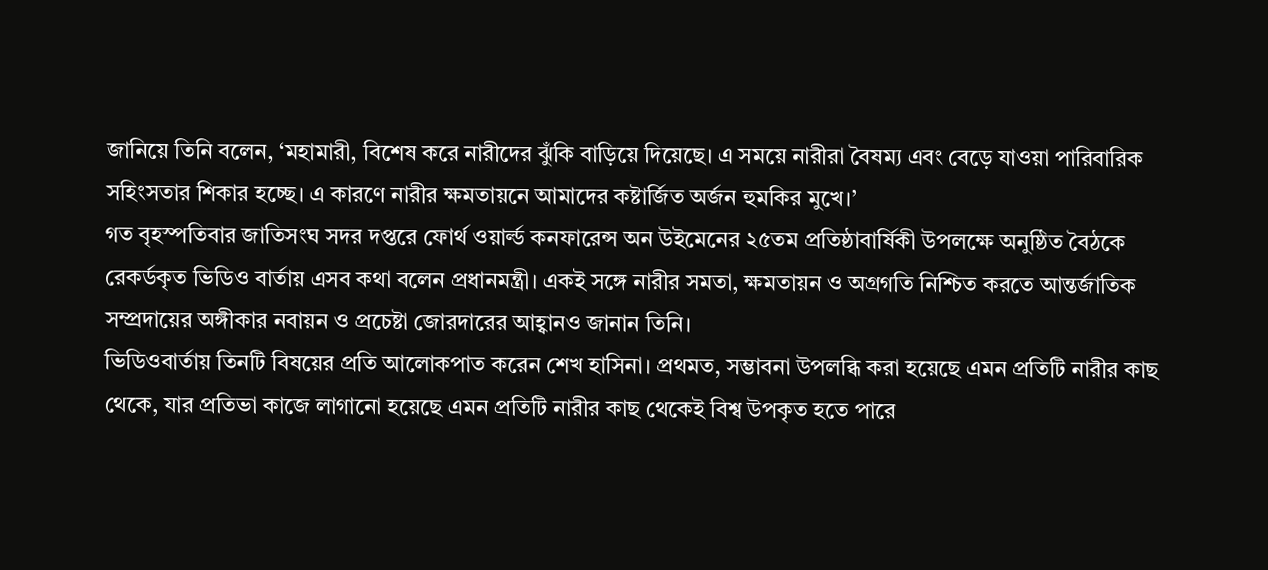জানিয়ে তিনি বলেন, ‘মহামারী, বিশেষ করে নারীদের ঝুঁকি বাড়িয়ে দিয়েছে। এ সময়ে নারীরা বৈষম্য এবং বেড়ে যাওয়া পারিবারিক সহিংসতার শিকার হচ্ছে। এ কারণে নারীর ক্ষমতায়নে আমাদের কষ্টার্জিত অর্জন হুমকির মুখে।’
গত বৃহস্পতিবার জাতিসংঘ সদর দপ্তরে ফোর্থ ওয়ার্ল্ড কনফারেন্স অন উইমেনের ২৫তম প্রতিষ্ঠাবার্ষিকী উপলক্ষে অনুষ্ঠিত বৈঠকে রেকর্ডকৃত ভিডিও বার্তায় এসব কথা বলেন প্রধানমন্ত্রী। একই সঙ্গে নারীর সমতা, ক্ষমতায়ন ও অগ্রগতি নিশ্চিত করতে আন্তর্জাতিক সম্প্রদায়ের অঙ্গীকার নবায়ন ও প্রচেষ্টা জোরদারের আহ্বানও জানান তিনি।
ভিডিওবার্তায় তিনটি বিষয়ের প্রতি আলোকপাত করেন শেখ হাসিনা। প্রথমত, সম্ভাবনা উপলব্ধি করা হয়েছে এমন প্রতিটি নারীর কাছ থেকে, যার প্রতিভা কাজে লাগানো হয়েছে এমন প্রতিটি নারীর কাছ থেকেই বিশ্ব উপকৃত হতে পারে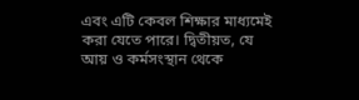এবং এটি কেবল শিক্ষার মাধ্যমেই করা যেতে পারে। দ্বিতীয়ত, যে আয় ও কর্মসংস্থান থেকে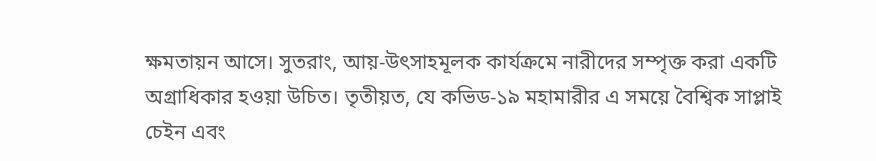ক্ষমতায়ন আসে। সুতরাং, আয়-উৎসাহমূলক কার্যক্রমে নারীদের সম্পৃক্ত করা একটি অগ্রাধিকার হওয়া উচিত। তৃতীয়ত, যে কভিড-১৯ মহামারীর এ সময়ে বৈশ্বিক সাপ্লাই চেইন এবং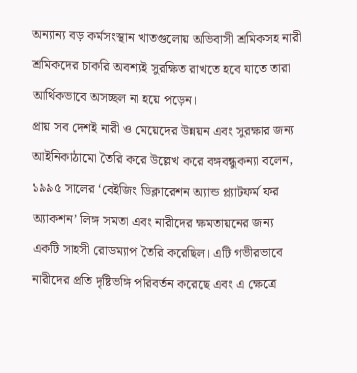অন্যান্য বড় কর্মসংস্থান খাতগুলোয় অভিবাসী শ্রমিকসহ নারী শ্রমিকদের চাকরি অবশ্যই সুরক্ষিত রাখতে হবে যাতে তারা আর্থিকভাবে অসচ্ছল না হয়ে পড়েন।
প্রায় সব দেশই নারী ও মেয়েদের উন্নয়ন এবং সুরক্ষার জন্য আইনিকাঠামো তৈরি করে উল্লেখ করে বঙ্গবন্ধুকন্যা বলেন, ১৯৯৫ সালের ‘বেইজিং ডিক্লারেশন অ্যান্ড প্ল্যাটফর্ম ফর অ্যাকশন’ লিঙ্গ সমতা এবং নারীদের ক্ষমতায়নের জন্য একটি সাহসী রোডম্যাপ তৈরি করেছিল। এটি গভীরভাবে নারীদের প্রতি দৃষ্টিভঙ্গি পরিবর্তন করেছে এবং এ ক্ষেত্রে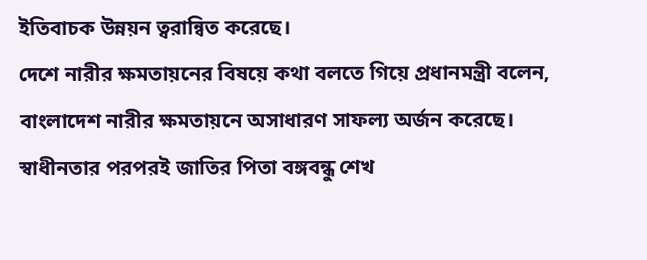ইতিবাচক উন্নয়ন ত্বরান্বিত করেছে।
দেশে নারীর ক্ষমতায়নের বিষয়ে কথা বলতে গিয়ে প্রধানমন্ত্রী বলেন, বাংলাদেশ নারীর ক্ষমতায়নে অসাধারণ সাফল্য অর্জন করেছে। স্বাধীনতার পরপরই জাতির পিতা বঙ্গবন্ধু শেখ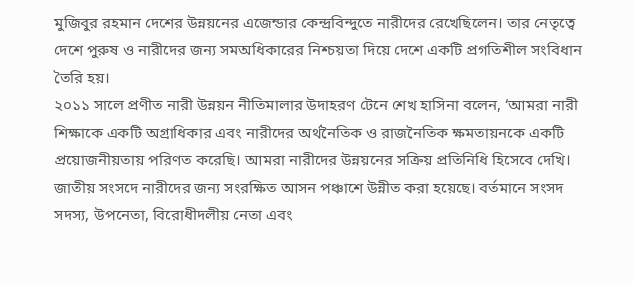মুজিবুর রহমান দেশের উন্নয়নের এজেন্ডার কেন্দ্রবিন্দুতে নারীদের রেখেছিলেন। তার নেতৃত্বে দেশে পুরুষ ও নারীদের জন্য সমঅধিকারের নিশ্চয়তা দিয়ে দেশে একটি প্রগতিশীল সংবিধান তৈরি হয়।
২০১১ সালে প্রণীত নারী উন্নয়ন নীতিমালার উদাহরণ টেনে শেখ হাসিনা বলেন, ‘আমরা নারী শিক্ষাকে একটি অগ্রাধিকার এবং নারীদের অর্থনৈতিক ও রাজনৈতিক ক্ষমতায়নকে একটি প্রয়োজনীয়তায় পরিণত করেছি। আমরা নারীদের উন্নয়নের সক্রিয় প্রতিনিধি হিসেবে দেখি। জাতীয় সংসদে নারীদের জন্য সংরক্ষিত আসন পঞ্চাশে উন্নীত করা হয়েছে। বর্তমানে সংসদ সদস্য, উপনেতা, বিরোধীদলীয় নেতা এবং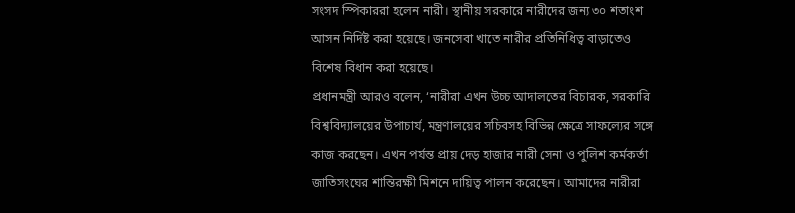সংসদ স্পিকাররা হলেন নারী। স্থানীয় সরকারে নারীদের জন্য ৩০ শতাংশ আসন নির্দিষ্ট করা হয়েছে। জনসেবা খাতে নারীর প্রতিনিধিত্ব বাড়াতেও বিশেষ বিধান করা হয়েছে।
প্রধানমন্ত্রী আরও বলেন, ‘নারীরা এখন উচ্চ আদালতের বিচারক, সরকারি বিশ্ববিদ্যালয়ের উপাচার্য, মন্ত্রণালয়ের সচিবসহ বিভিন্ন ক্ষেত্রে সাফল্যের সঙ্গে কাজ করছেন। এখন পর্যন্ত প্রায় দেড় হাজার নারী সেনা ও পুলিশ কর্মকর্তা জাতিসংঘের শান্তিরক্ষী মিশনে দায়িত্ব পালন করেছেন। আমাদের নারীরা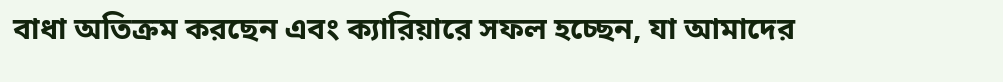বাধা অতিক্রম করছেন এবং ক্যারিয়ারে সফল হচ্ছেন, যা আমাদের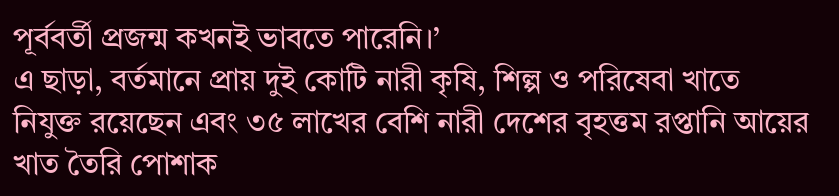পূর্ববর্তী প্রজন্ম কখনই ভাবতে পারেনি।’
এ ছাড়া, বর্তমানে প্রায় দুই কোটি নারী কৃষি, শিল্প ও পরিষেবা খাতে নিযুক্ত রয়েছেন এবং ৩৫ লাখের বেশি নারী দেশের বৃহত্তম রপ্তানি আয়ের খাত তৈরি পোশাক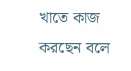খাতে কাজ করছেন বলে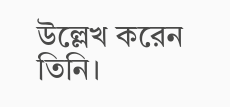উল্লেখ করেন তিনি।